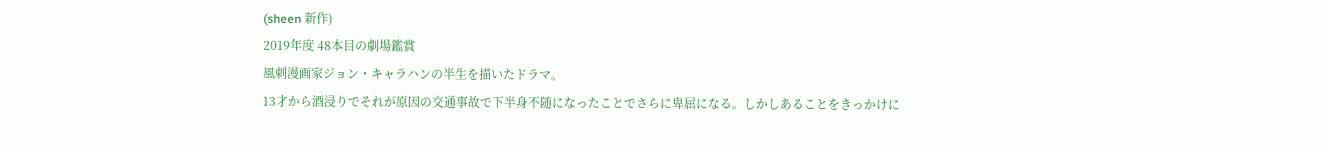(sheen 新作)
2019年度 48本目の劇場鑑賞
風刺漫画家ジョン・キャラハンの半生を描いたドラマ。
13才から酒浸りでそれが原因の交通事故で下半身不随になったことでさらに卑屈になる。しかしあることをきっかけに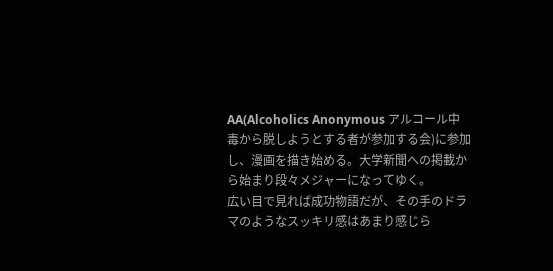AA(Alcoholics Anonymous アルコール中毒から脱しようとする者が参加する会)に参加し、漫画を描き始める。大学新聞への掲載から始まり段々メジャーになってゆく。
広い目で見れば成功物語だが、その手のドラマのようなスッキリ感はあまり感じら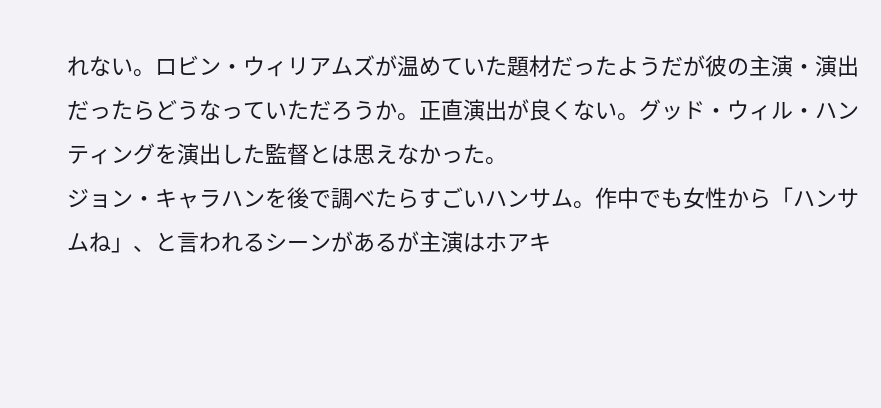れない。ロビン・ウィリアムズが温めていた題材だったようだが彼の主演・演出だったらどうなっていただろうか。正直演出が良くない。グッド・ウィル・ハンティングを演出した監督とは思えなかった。
ジョン・キャラハンを後で調べたらすごいハンサム。作中でも女性から「ハンサムね」、と言われるシーンがあるが主演はホアキ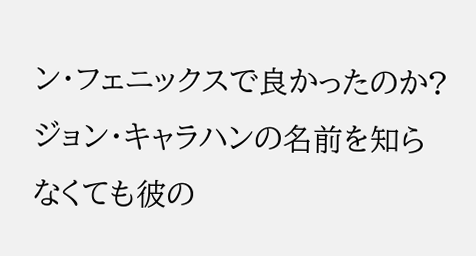ン・フェニックスで良かったのか?
ジョン・キャラハンの名前を知らなくても彼の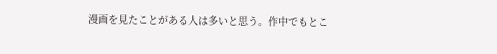漫画を見たことがある人は多いと思う。作中でもとこ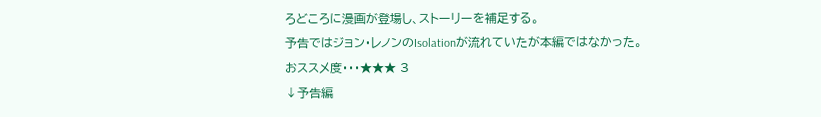ろどころに漫画が登場し、ストーリーを補足する。
予告ではジョン・レノンのIsolationが流れていたが本編ではなかった。
おススメ度・・・★★★ 3
↓予告編